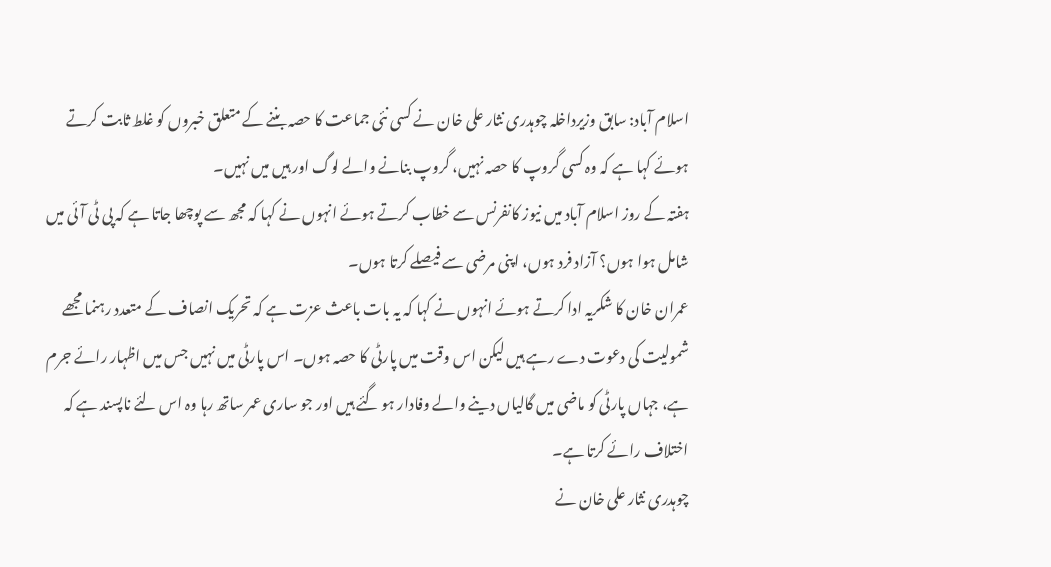اسلام آباد: سابق وزیرداخلہ چوہدری نثار علی خان نے کسی نئی جماعت کا حصہ بننے کے متعلق خبروں کو غلط ثابت کرتے ہوئے کہا ہے کہ وہ کسی گروپ کا حصہ نہیں، گروپ بنانے والے لوگ اور ہیں میں نہیں۔
ہفتہ کے روز اسلام آباد میں نیوز کانفرنس سے خطاب کرتے ہوئے انہوں نے کہا کہ مجھ سے پوچھا جاتا ہے کہ پی ٹی آئی میں شامل ہوا ہوں؟ آزاد فرد ہوں، اپنی مرضی سے فیصلے کرتا ہوں۔
عمران خان کا شکریہ ادا کرتے ہوئے انہوں نے کہا کہ یہ بات باعث عزت ہے کہ تحریک انصاف کے متعدد رہنما مجھے شمولیت کی دعوت دے رہے ہیں لیکن اس وقت میں پارٹی کا حصہ ہوں۔ اس پارٹی میں نہیں جس میں اظہار رائے جرم ہے، جہاں پارٹی کو ماضی میں گالیاں دینے والے وفادار ہو گئے ہیں اور جو ساری عمر ساتھ رہا وہ اس لئے ناپسند ہے کہ اختلاف رائے کرتا ہے۔
چوہدری نثار علی خان نے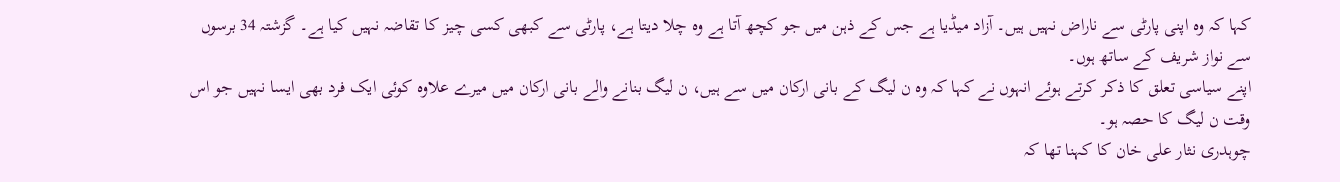کہا کہ وہ اپنی پارٹی سے ناراض نہیں ہیں۔ آزاد میڈیا ہے جس کے ذہن میں جو کچھ آتا ہے وہ چلا دیتا ہے، پارٹی سے کبھی کسی چیز کا تقاضہ نہیں کیا ہے۔ گزشتہ 34 برسوں سے نواز شریف کے ساتھ ہوں۔
اپنے سیاسی تعلق کا ذکر کرتے ہوئے انہوں نے کہا کہ وہ ن لیگ کے بانی ارکان میں سے ہیں، ن لیگ بنانے والے بانی ارکان میں میرے علاوہ کوئی ایک فرد بھی ایسا نہیں جو اس وقت ن لیگ کا حصہ ہو۔
چوہدری نثار علی خان کا کہنا تھا کہ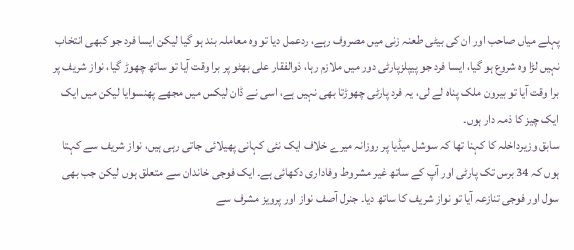پہلے میاں صاحب اور ان کی بیٹی طعنہ زنی میں مصروف رہے، ردعمل دیا تو وہ معاملہ بند ہو گیا لیکن ایسا فرد جو کبھی انتخاب نہیں لڑا وہ شروع ہو گیا، ایسا فرد جو پیپلزپارٹی دور میں ملازم رہا، ذوالفقار علی بھٹو پر برا وقت آیا تو ساتھ چھوڑ گیا، نواز شریف پر برا وقت آیا تو بیرون ملک پناہ لے لی، یہ فرد پارٹی چھوڑتا بھی نہیں ہے، اسی نے ڈان لیکس میں مجھے پھنسوایا لیکن میں ایک ایک چیز کا ذمہ دار ہوں۔
سابق وزیرداخلہ کا کہنا تھا کہ سوشل میڈیا پر روزانہ میرے خلاف ایک نئی کہانی پھیلائی جاتی رہی ہیں، نواز شریف سے کہتا ہوں کہ 34 برس تک پارٹی اور آپ کے ساتھ غیر مشروط وفاداری دکھائی ہے۔ ایک فوجی خاندان سے متعلق ہوں لیکن جب بھی سول اور فوجی تنازعہ آیا تو نواز شریف کا ساتھ دیا۔ جنرل آصف نواز اور پرویز مشرف سے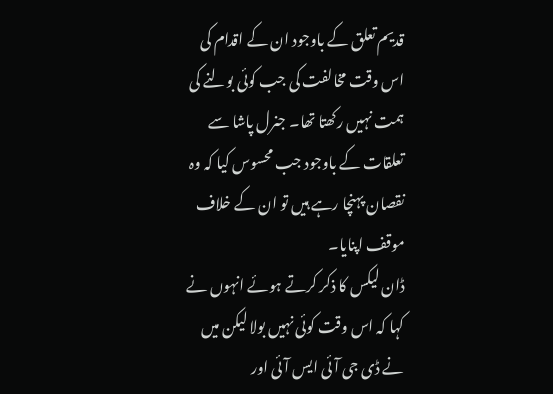قدیم تعلق کے باوجود ان کے اقدام کی اس وقت مخالفت کی جب کوئی بولنے کی ہمت نہیں رکھتا تھا۔ جنرل پاشا سے تعلقات کے باوجود جب محسوس کیا کہ وہ نقصان پہنچا رہے ہیں تو ان کے خلاف موقف اپنایا۔
ڈان لیکس کا ذکر کرتے ہوئے انہوں نے کہا کہ اس وقت کوئی نہیں بولا لیکن میں نے ڈی جی آئی ایس آئی اور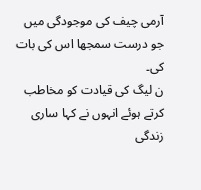آرمی چیف کی موجودگی میں جو درست سمجھا اس کی بات کی۔
ن لیگ کی قیادت کو مخاطب کرتے ہوئے انہوں نے کہا ساری زندگی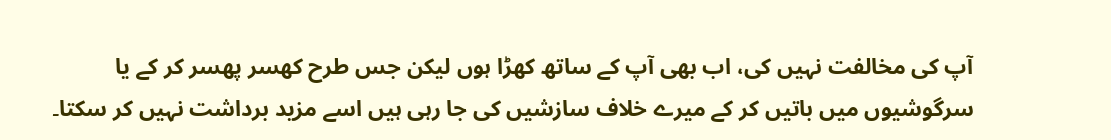آپ کی مخالفت نہیں کی، اب بھی آپ کے ساتھ کھڑا ہوں لیکن جس طرح کھسر پھسر کر کے یا سرگوشیوں میں باتیں کر کے میرے خلاف سازشیں کی جا رہی ہیں اسے مزید برداشت نہیں کر سکتا۔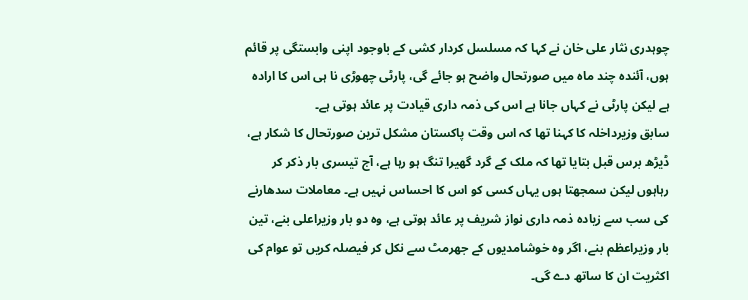چوہدری نثار علی خان نے کہا کہ مسلسل کردار کشی کے باوجود اپنی وابستگی پر قائم ہوں، آئندہ چند ماہ میں صورتحال واضح ہو جائے گی، پارٹی چھوڑی نا ہی اس کا ارادہ ہے لیکن پارٹی نے کہاں جانا ہے اس کی ذمہ داری قیادت پر عائد ہوتی ہے۔
سابق وزیرداخلہ کا کہنا تھا کہ اس وقت پاکستان مشکل ترین صورتحال کا شکار ہے، ڈیڑھ برس قبل بتایا تھا کہ ملک کے گرد گھیرا تنگ ہو رہا ہے، آج تیسری بار ذکر کر رہاہوں لیکن سمجھتا ہوں یہاں کسی کو اس کا احساس نہیں ہے۔ معاملات سدھارنے کی سب سے زیادہ ذمہ داری نواز شریف پر عائد ہوتی ہے، وہ دو بار وزیراعلی بنے، تین بار وزیراعظم بنے، اگر وہ خوشامدیوں کے جھرمٹ سے نکل کر فیصلہ کریں تو عوام کی اکثریت ان کا ساتھ دے گی۔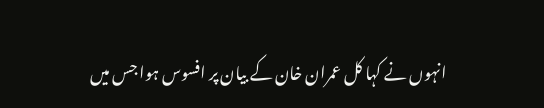انہوں نے کہا کل عمران خان کے بیان پر افسوس ہوا جس میں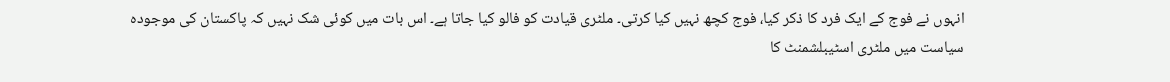انہوں نے فوج کے ایک فرد کا ذکر کیا، فوج کچھ نہیں کیا کرتی۔ ملٹری قیادت کو فالو کیا جاتا ہے۔ اس بات میں کوئی شک نہیں کہ پاکستان کی موجودہ سیاست میں ملٹری اسٹیبلشمنٹ کا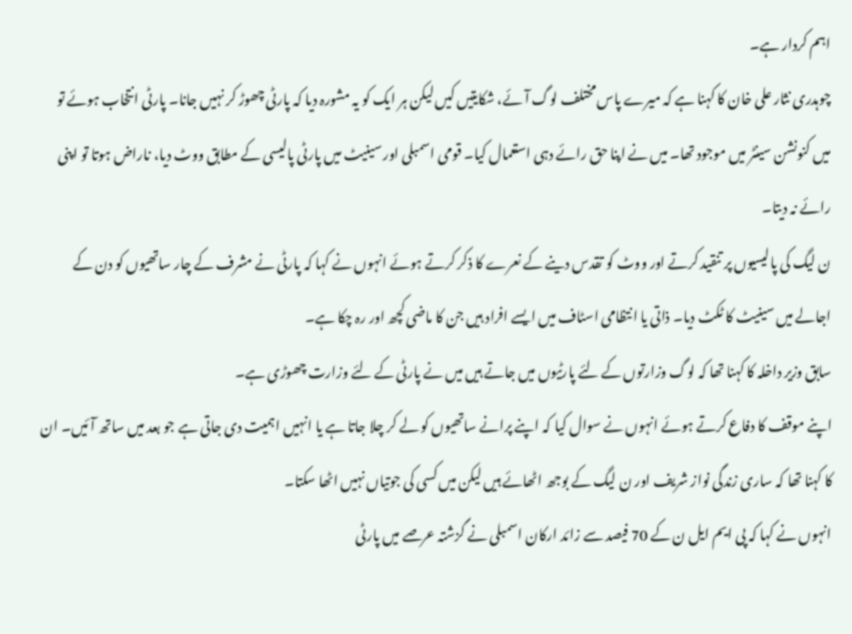اہم کردار ہے۔
چوہدری نثار علی خان کا کہنا ہے کہ میرے پاس مختلف لوگ آئے، شکایتیں کیں لیکن ہر ایک کو یہ مشورہ دیا کہ پارٹی چھوڑ کر نہیں جانا۔ پارٹی انتخاب ہوئے تو میں کنونشن سینٹر میں موجود تھا۔ میں نے اپنا حق رائے دہی استعمال کیا۔ قومی اسمبلی اور سینیٹ میں پارٹی پالیسی کے مطابق ووٹ دیا، ناراض ہوتا تو اپنی رائے نہ دیتا۔
ن لیگ کی پالیسیوں پر تنقید کرتے اور ووٹ کو تقدس دینے کے نعرے کا ذکر کرتے ہوئے انہوں نے کہا کہ پارٹی نے مشرف کے چار ساتھیوں کو دن کے اجالے میں سینیٹ کا ٹکٹ دیا۔ ذاتی یا انتظامی اسٹاف میں ایسے افراد ہیں جن کا ماضی کچھ اور رہ چکا ہے۔
سابق وزیر داخلہ کا کہنا تھا کہ لوگ وزارتوں کے لئے پارٹیوں میں جاتے ہیں میں نے پارٹی کے لئے وزارت چھوڑی ہے۔
اپنے موقف کا دفاع کرتے ہوئے انہوں نے سوال کیا کہ اپنے پرانے ساتھیوں کو لے کر چلا جاتا ہے یا انہیں اہمیت دی جاتی ہے جو بعد میں ساتھ آئیں۔ ان کا کہنا تھا کہ ساری زندگی نواز شریف اور ن لیگ کے بوجھ اٹھائے ہیں لیکن میں کسی کی جوتیاں نہیں اٹھا سکتا۔
انہوں نے کہا کہ پی ایم ایل ن کے 70 فیصد سے زائد ارکان اسمبلی نے گزشتہ عرصے میں پارٹی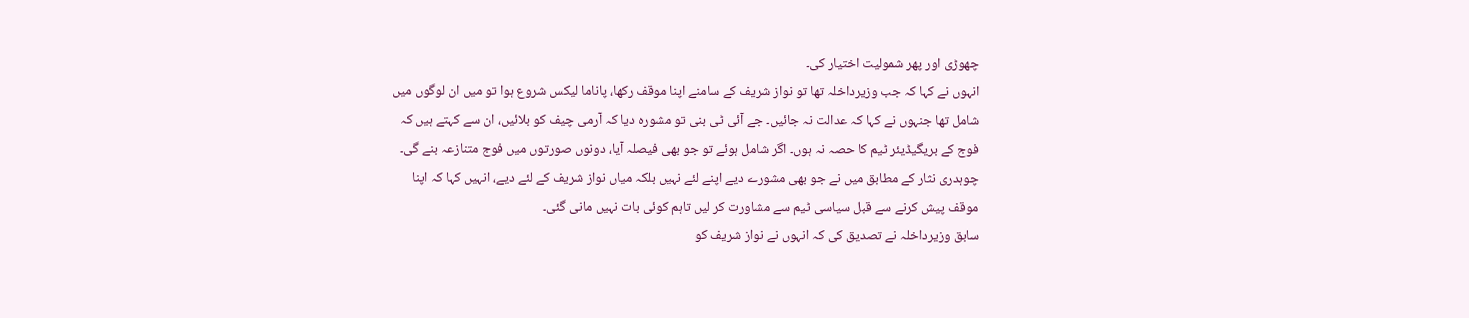چھوڑی اور پھر شمولیت اختیار کی۔
انہوں نے کہا کہ جب وزیرداخلہ تھا تو نواز شریف کے سامنے اپنا موقف رکھا، پاناما لیکس شروع ہوا تو میں ان لوگوں میں شامل تھا جنہوں نے کہا کہ عدالت نہ جائیں۔ جے آئی ٹی بنی تو مشورہ دیا کہ آرمی چیف کو بلائیں، ان سے کہتے ہیں کہ فوج کے بریگیڈیئر ٹیم کا حصہ نہ ہوں۔ اگر شامل ہوئے تو جو بھی فیصلہ آیا، دونوں صورتوں میں فوج متنازعہ بنے گی۔
چوہدری نثار کے مطابق میں نے جو بھی مشورے دیے اپنے لئے نہیں بلکہ میاں نواز شریف کے لئے دیے، انہیں کہا کہ اپنا موقف پیش کرنے سے قبل سیاسی ٹیم سے مشاورت کر لیں تاہم کوئی بات نہیں مانی گئی۔
سابق وزیرداخلہ نے تصدیق کی کہ انہوں نے نواز شریف کو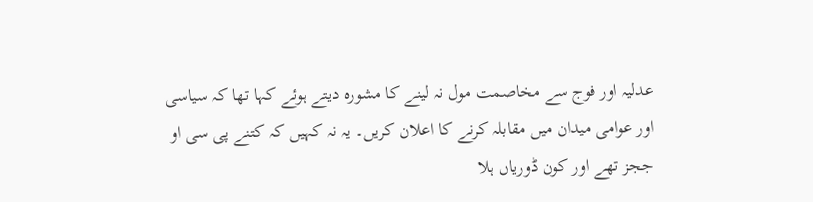عدلیہ اور فوج سے مخاصمت مول نہ لینے کا مشورہ دیتے ہوئے کہا تھا کہ سیاسی اور عوامی میدان میں مقابلہ کرنے کا اعلان کریں۔ یہ نہ کہیں کہ کتنے پی سی او ججز تھے اور کون ڈوریاں ہلا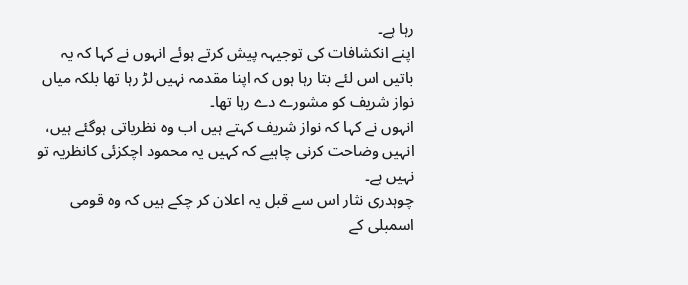رہا ہے۔
اپنے انکشافات کی توجیہہ پیش کرتے ہوئے انہوں نے کہا کہ یہ باتیں اس لئے بتا رہا ہوں کہ اپنا مقدمہ نہیں لڑ رہا تھا بلکہ میاں نواز شریف کو مشورے دے رہا تھا۔
انہوں نے کہا کہ نواز شریف کہتے ہیں اب وہ نظریاتی ہوگئے ہیں، انہیں وضاحت کرنی چاہیے کہ کہیں یہ محمود اچکزئی کانظریہ تو نہیں ہے۔
چوہدری نثار اس سے قبل یہ اعلان کر چکے ہیں کہ وہ قومی اسمبلی کے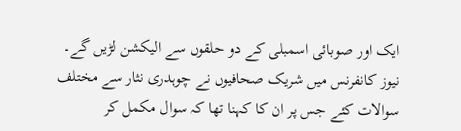ایک اور صوبائی اسمبلی کے دو حلقوں سے الیکشن لڑیں گے۔
نیوز کانفرنس میں شریک صحافیوں نے چوہدری نثار سے مختلف سوالات کئے جس پر ان کا کہنا تھا کہ سوال مکمل کر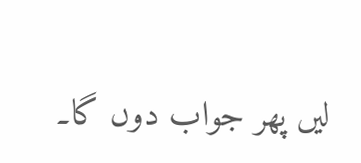لیں پھر جواب دوں گا۔